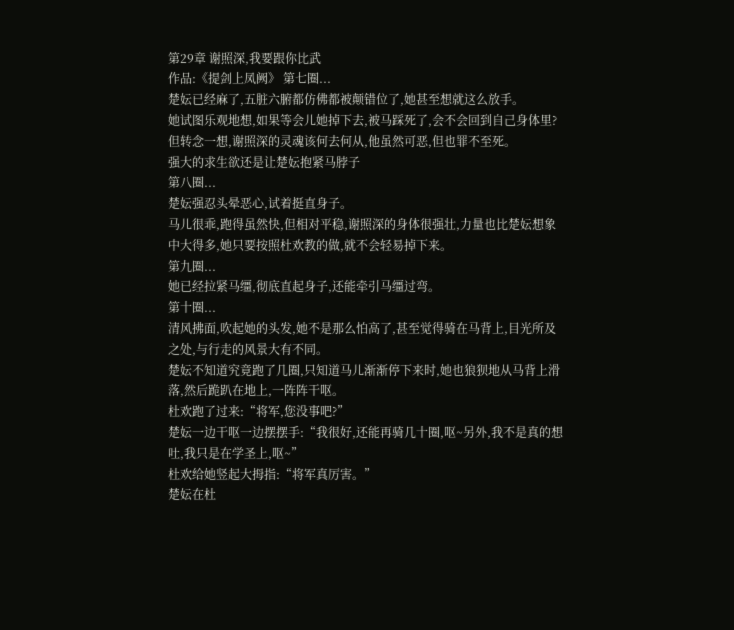第29章 谢照深,我要跟你比武
作品:《提剑上凤阙》 第七圈...
楚妘已经麻了,五脏六腑都仿佛都被颠错位了,她甚至想就这么放手。
她试图乐观地想,如果等会儿她掉下去,被马踩死了,会不会回到自己身体里?
但转念一想,谢照深的灵魂该何去何从,他虽然可恶,但也罪不至死。
强大的求生欲还是让楚妘抱紧马脖子
第八圈...
楚妘强忍头晕恶心,试着挺直身子。
马儿很乖,跑得虽然快,但相对平稳,谢照深的身体很强壮,力量也比楚妘想象中大得多,她只要按照杜欢教的做,就不会轻易掉下来。
第九圈...
她已经拉紧马缰,彻底直起身子,还能牵引马缰过弯。
第十圈...
清风拂面,吹起她的头发,她不是那么怕高了,甚至觉得骑在马背上,目光所及之处,与行走的风景大有不同。
楚妘不知道究竟跑了几圈,只知道马儿渐渐停下来时,她也狼狈地从马背上滑落,然后跪趴在地上,一阵阵干呕。
杜欢跑了过来:“将军,您没事吧?”
楚妘一边干呕一边摆摆手:“我很好,还能再骑几十圈,呕~另外,我不是真的想吐,我只是在学圣上,呕~”
杜欢给她竖起大拇指:“将军真厉害。”
楚妘在杜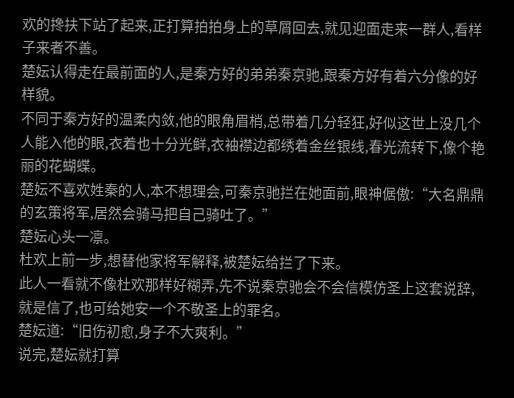欢的搀扶下站了起来,正打算拍拍身上的草屑回去,就见迎面走来一群人,看样子来者不善。
楚妘认得走在最前面的人,是秦方好的弟弟秦京驰,跟秦方好有着六分像的好样貌。
不同于秦方好的温柔内敛,他的眼角眉梢,总带着几分轻狂,好似这世上没几个人能入他的眼,衣着也十分光鲜,衣袖襟边都绣着金丝银线,春光流转下,像个艳丽的花蝴蝶。
楚妘不喜欢姓秦的人,本不想理会,可秦京驰拦在她面前,眼神倨傲:“大名鼎鼎的玄策将军,居然会骑马把自己骑吐了。”
楚妘心头一凛。
杜欢上前一步,想替他家将军解释,被楚妘给拦了下来。
此人一看就不像杜欢那样好糊弄,先不说秦京驰会不会信模仿圣上这套说辞,就是信了,也可给她安一个不敬圣上的罪名。
楚妘道:“旧伤初愈,身子不大爽利。”
说完,楚妘就打算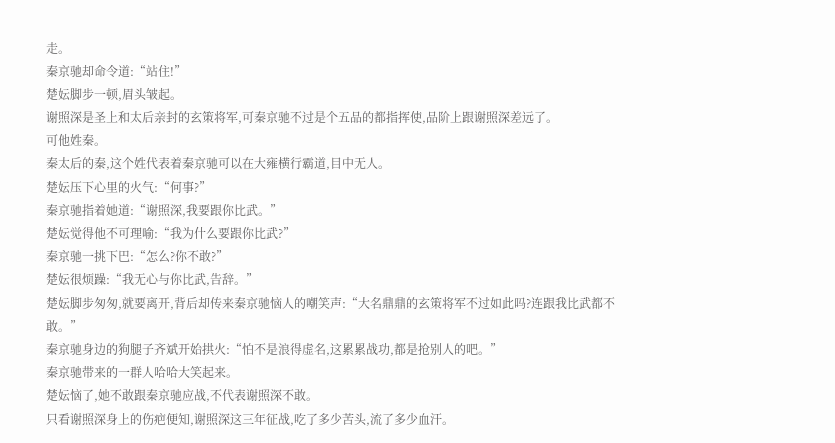走。
秦京驰却命令道:“站住!”
楚妘脚步一顿,眉头皱起。
谢照深是圣上和太后亲封的玄策将军,可秦京驰不过是个五品的都指挥使,品阶上跟谢照深差远了。
可他姓秦。
秦太后的秦,这个姓代表着秦京驰可以在大雍横行霸道,目中无人。
楚妘压下心里的火气:“何事?”
秦京驰指着她道:“谢照深,我要跟你比武。”
楚妘觉得他不可理喻:“我为什么要跟你比武?”
秦京驰一挑下巴:“怎么?你不敢?”
楚妘很烦躁:“我无心与你比武,告辞。”
楚妘脚步匆匆,就要离开,背后却传来秦京驰恼人的嘲笑声:“大名鼎鼎的玄策将军不过如此吗?连跟我比武都不敢。”
秦京驰身边的狗腿子齐斌开始拱火:“怕不是浪得虚名,这累累战功,都是抢别人的吧。”
秦京驰带来的一群人哈哈大笑起来。
楚妘恼了,她不敢跟秦京驰应战,不代表谢照深不敢。
只看谢照深身上的伤疤便知,谢照深这三年征战,吃了多少苦头,流了多少血汗。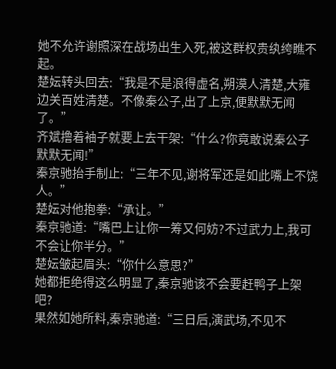她不允许谢照深在战场出生入死,被这群权贵纨绔瞧不起。
楚妘转头回去:“我是不是浪得虚名,朔漠人清楚,大雍边关百姓清楚。不像秦公子,出了上京,便默默无闻了。”
齐斌撸着袖子就要上去干架:“什么?你竟敢说秦公子默默无闻!”
秦京驰抬手制止:“三年不见,谢将军还是如此嘴上不饶人。”
楚妘对他抱拳:“承让。”
秦京驰道:“嘴巴上让你一筹又何妨?不过武力上,我可不会让你半分。”
楚妘皱起眉头:“你什么意思?”
她都拒绝得这么明显了,秦京驰该不会要赶鸭子上架吧?
果然如她所料,秦京驰道:“三日后,演武场,不见不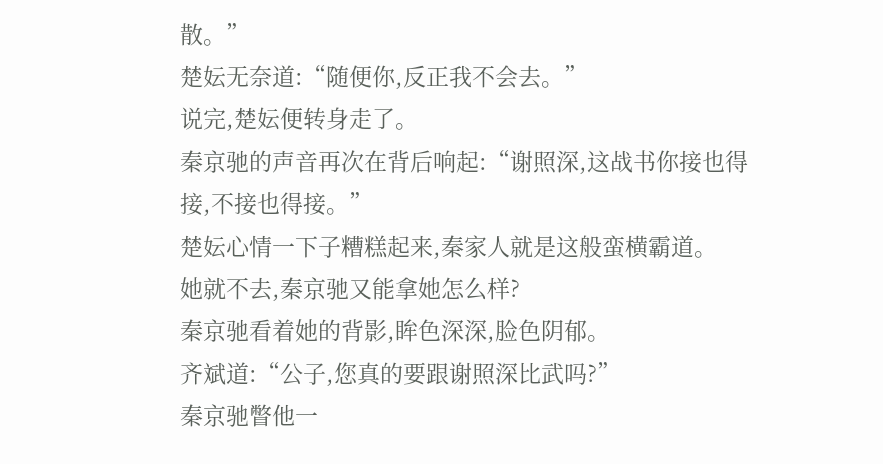散。”
楚妘无奈道:“随便你,反正我不会去。”
说完,楚妘便转身走了。
秦京驰的声音再次在背后响起:“谢照深,这战书你接也得接,不接也得接。”
楚妘心情一下子糟糕起来,秦家人就是这般蛮横霸道。
她就不去,秦京驰又能拿她怎么样?
秦京驰看着她的背影,眸色深深,脸色阴郁。
齐斌道:“公子,您真的要跟谢照深比武吗?”
秦京驰瞥他一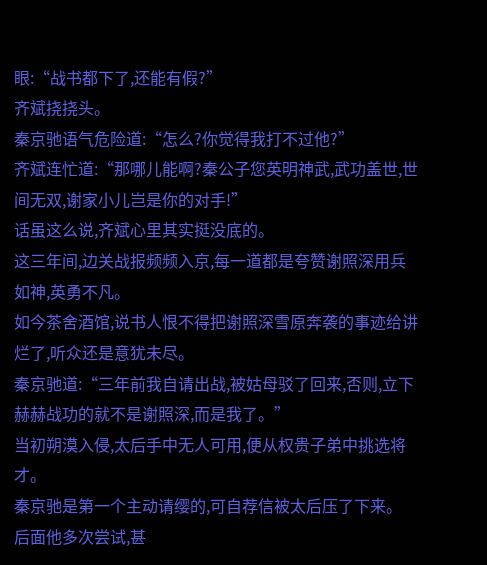眼:“战书都下了,还能有假?”
齐斌挠挠头。
秦京驰语气危险道:“怎么?你觉得我打不过他?”
齐斌连忙道:“那哪儿能啊?秦公子您英明神武,武功盖世,世间无双,谢家小儿岂是你的对手!”
话虽这么说,齐斌心里其实挺没底的。
这三年间,边关战报频频入京,每一道都是夸赞谢照深用兵如神,英勇不凡。
如今茶舍酒馆,说书人恨不得把谢照深雪原奔袭的事迹给讲烂了,听众还是意犹未尽。
秦京驰道:“三年前我自请出战,被姑母驳了回来,否则,立下赫赫战功的就不是谢照深,而是我了。”
当初朔漠入侵,太后手中无人可用,便从权贵子弟中挑选将才。
秦京驰是第一个主动请缨的,可自荐信被太后压了下来。
后面他多次尝试,甚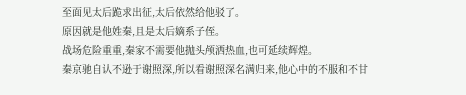至面见太后跪求出征,太后依然给他驳了。
原因就是他姓秦,且是太后嫡系子侄。
战场危险重重,秦家不需要他抛头颅洒热血,也可延续辉煌。
秦京驰自认不逊于谢照深,所以看谢照深名满归来,他心中的不服和不甘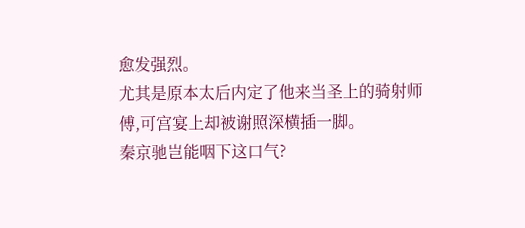愈发强烈。
尤其是原本太后内定了他来当圣上的骑射师傅,可宫宴上却被谢照深横插一脚。
秦京驰岂能咽下这口气?